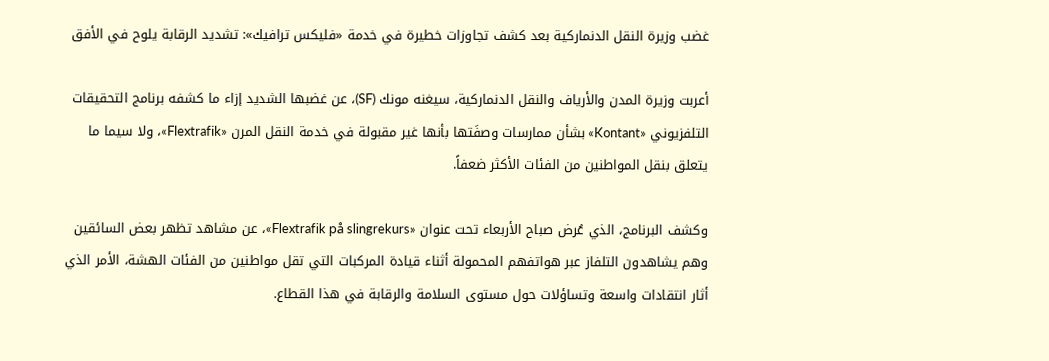غضب وزيرة النقل الدنماركية بعد كشف تجاوزات خطيرة في خدمة «فليكس ترافيك»: تشديد الرقابة يلوح في الأفق

أعربت وزيرة المدن والأرياف والنقل الدنماركية، سيغنه مونك (SF)، عن غضبها الشديد إزاء ما كشفه برنامج التحقيقات التلفزيوني «Kontant» بشأن ممارسات وصفَتها بأنها غير مقبولة في خدمة النقل المرن «Flextrafik»، ولا سيما ما يتعلق بنقل المواطنين من الفئات الأكثر ضعفاً.

وكشف البرنامج، الذي عُرض صباح الأربعاء تحت عنوان «Flextrafik på slingrekurs»، عن مشاهد تظهر بعض السائقين وهم يشاهدون التلفاز عبر هواتفهم المحمولة أثناء قيادة المركبات التي تقل مواطنين من الفئات الهشة، الأمر الذي أثار انتقادات واسعة وتساؤلات حول مستوى السلامة والرقابة في هذا القطاع.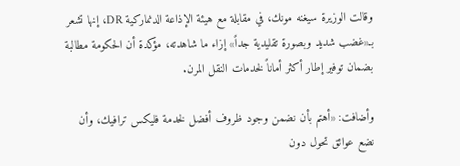وقالت الوزيرة سيغنه مونك، في مقابلة مع هيئة الإذاعة الدنماركية DR، إنها تشعر بـ«غضب شديد وبصورة تقليدية جداً» إزاء ما شاهدته، مؤكدة أن الحكومة مطالبة بضمان توفير إطار أكثر أماناً لخدمات النقل المرن.

وأضافت: «أهتم بأن نضمن وجود ظروف أفضل لخدمة فليكس ترافيك، وأن نضع عوائق تحول دون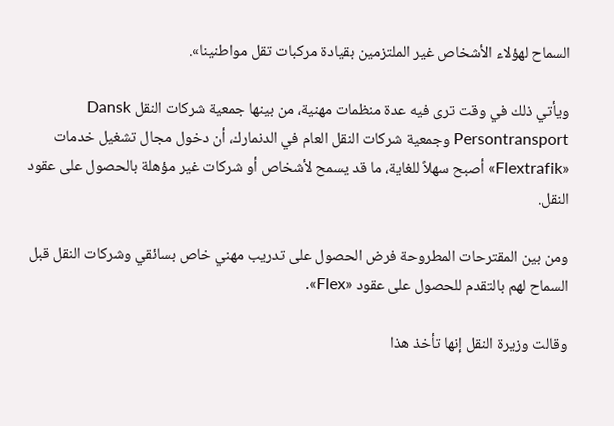السماح لهؤلاء الأشخاص غير الملتزمين بقيادة مركبات تقل مواطنينا».

ويأتي ذلك في وقت ترى فيه عدة منظمات مهنية، من بينها جمعية شركات النقل Dansk Persontransport وجمعية شركات النقل العام في الدنمارك، أن دخول مجال تشغيل خدمات «Flextrafik» أصبح سهلاً للغاية، ما قد يسمح لأشخاص أو شركات غير مؤهلة بالحصول على عقود النقل.

ومن بين المقترحات المطروحة فرض الحصول على تدريب مهني خاص بسائقي وشركات النقل قبل السماح لهم بالتقدم للحصول على عقود «Flex».

وقالت وزيرة النقل إنها تأخذ هذا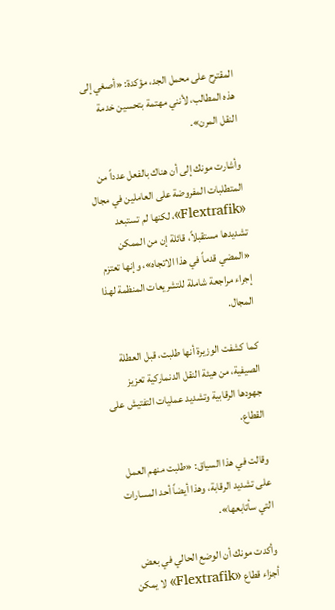المقترح على محمل الجد، مؤكدة: «أصغي إلى هذه المطالب، لأنني مهتمة بتحسين خدمة النقل المرن».

وأشارت مونك إلى أن هناك بالفعل عدداً من المتطلبات المفروضة على العاملين في مجال «Flextrafik»، لكنها لم تستبعد تشديدها مستقبلاً، قائلة إن من الممكن «المضي قدماً في هذا الاتجاه»، وإنها تعتزم إجراء مراجعة شاملة للتشريعات المنظمة لهذا المجال.

كما كشفت الوزيرة أنها طلبت، قبل العطلة الصيفية، من هيئة النقل الدنماركية تعزيز جهودها الرقابية وتشديد عمليات التفتيش على القطاع.

وقالت في هذا السياق: «طلبت منهم العمل على تشديد الرقابة، وهذا أيضاً أحد المسارات التي سأتابعها».

وأكدت مونك أن الوضع الحالي في بعض أجزاء قطاع «Flextrafik» لا يمكن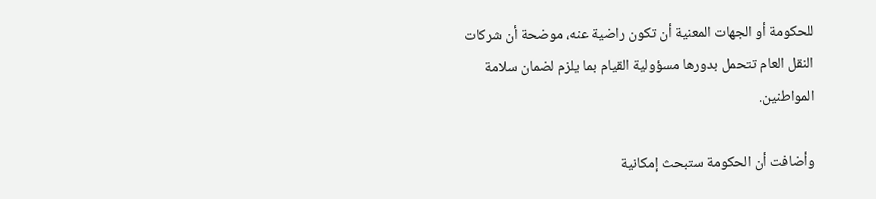للحكومة أو الجهات المعنية أن تكون راضية عنه، موضحة أن شركات النقل العام تتحمل بدورها مسؤولية القيام بما يلزم لضمان سلامة المواطنين.

وأضافت أن الحكومة ستبحث إمكانية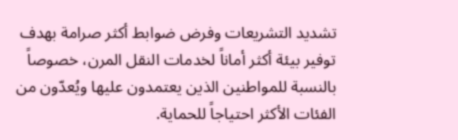تشديد التشريعات وفرض ضوابط أكثر صرامة بهدف توفير بيئة أكثر أماناً لخدمات النقل المرن، خصوصاً بالنسبة للمواطنين الذين يعتمدون عليها ويُعدّون من الفئات الأكثر احتياجاً للحماية.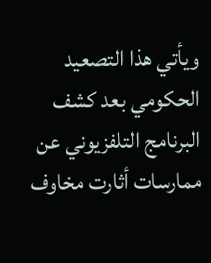ويأتي هذا التصعيد الحكومي بعد كشف البرنامج التلفزيوني عن ممارسات أثارت مخاوف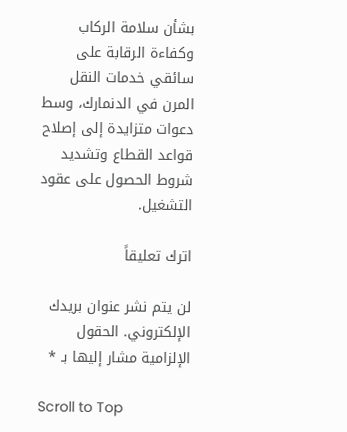بشأن سلامة الركاب وكفاءة الرقابة على سائقي خدمات النقل المرن في الدنمارك، وسط دعوات متزايدة إلى إصلاح قواعد القطاع وتشديد شروط الحصول على عقود التشغيل.

اترك تعليقاً

لن يتم نشر عنوان بريدك الإلكتروني. الحقول الإلزامية مشار إليها بـ *

Scroll to Top